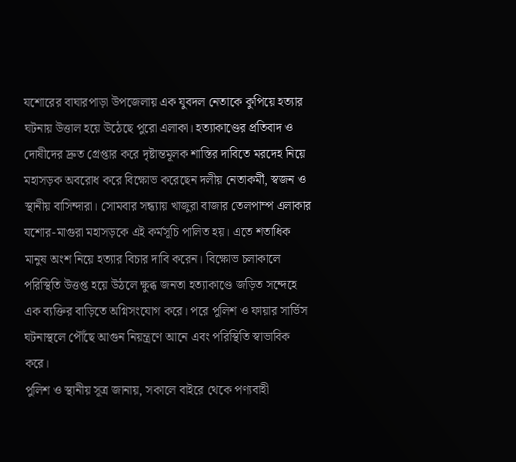যশোরের বাঘারপাড়া উপজেলায় এক যুবদল নেতাকে কুপিয়ে হত্যার ঘটনায় উত্তাল হয়ে উঠেছে পুরো এলাকা। হত্যাকাণ্ডের প্রতিবাদ ও দোষীদের দ্রুত গ্রেপ্তার করে দৃষ্টান্তমূলক শাস্তির দাবিতে মরদেহ নিয়ে মহাসড়ক অবরোধ করে বিক্ষোভ করেছেন দলীয় নেতাকর্মী, স্বজন ও স্থানীয় বাসিন্দারা। সোমবার সন্ধ্যায় খাজুরা বাজার তেলপাম্প এলাকার যশোর-মাগুরা মহাসড়কে এই কর্মসূচি পালিত হয়। এতে শতাধিক মানুষ অংশ নিয়ে হত্যার বিচার দাবি করেন। বিক্ষোভ চলাকালে পরিস্থিতি উত্তপ্ত হয়ে উঠলে ক্ষুব্ধ জনতা হত্যাকাণ্ডে জড়িত সন্দেহে এক ব্যক্তির বাড়িতে অগ্নিসংযোগ করে। পরে পুলিশ ও ফায়ার সার্ভিস ঘটনাস্থলে পৌঁছে আগুন নিয়ন্ত্রণে আনে এবং পরিস্থিতি স্বাভাবিক করে।
পুলিশ ও স্থানীয় সূত্র জানায়, সকালে বাইরে থেকে পণ্যবাহী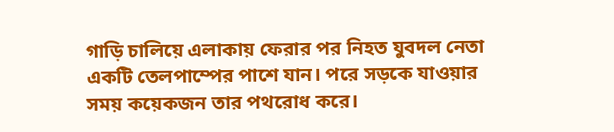গাড়ি চালিয়ে এলাকায় ফেরার পর নিহত যুবদল নেতা একটি তেলপাম্পের পাশে যান। পরে সড়কে যাওয়ার সময় কয়েকজন তার পথরোধ করে।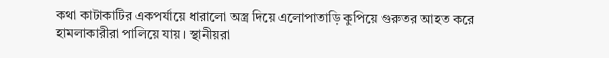কথা কাটাকাটির একপর্যায়ে ধারালো অস্ত্র দিয়ে এলোপাতাড়ি কুপিয়ে গুরুতর আহত করে হামলাকারীরা পালিয়ে যায়। স্থানীয়রা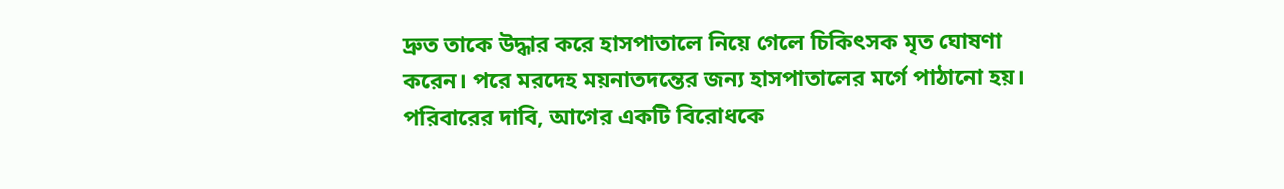দ্রুত তাকে উদ্ধার করে হাসপাতালে নিয়ে গেলে চিকিৎসক মৃত ঘোষণা করেন। পরে মরদেহ ময়নাতদন্তের জন্য হাসপাতালের মর্গে পাঠানো হয়।
পরিবারের দাবি, আগের একটি বিরোধকে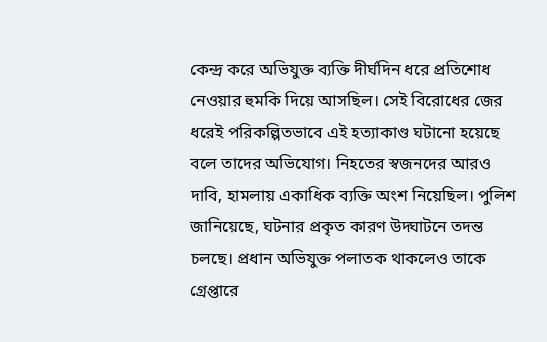কেন্দ্র করে অভিযুক্ত ব্যক্তি দীর্ঘদিন ধরে প্রতিশোধ নেওয়ার হুমকি দিয়ে আসছিল। সেই বিরোধের জের ধরেই পরিকল্পিতভাবে এই হত্যাকাণ্ড ঘটানো হয়েছে বলে তাদের অভিযোগ। নিহতের স্বজনদের আরও দাবি, হামলায় একাধিক ব্যক্তি অংশ নিয়েছিল। পুলিশ জানিয়েছে, ঘটনার প্রকৃত কারণ উদ্ঘাটনে তদন্ত চলছে। প্রধান অভিযুক্ত পলাতক থাকলেও তাকে গ্রেপ্তারে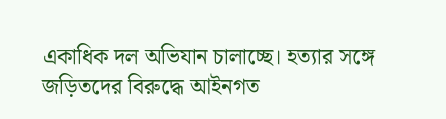একাধিক দল অভিযান চালাচ্ছে। হত্যার সঙ্গে জড়িতদের বিরুদ্ধে আইনগত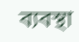ব্যবস্থা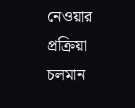নেওয়ার প্রক্রিয়া চলমান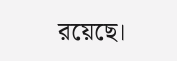রয়েছে।